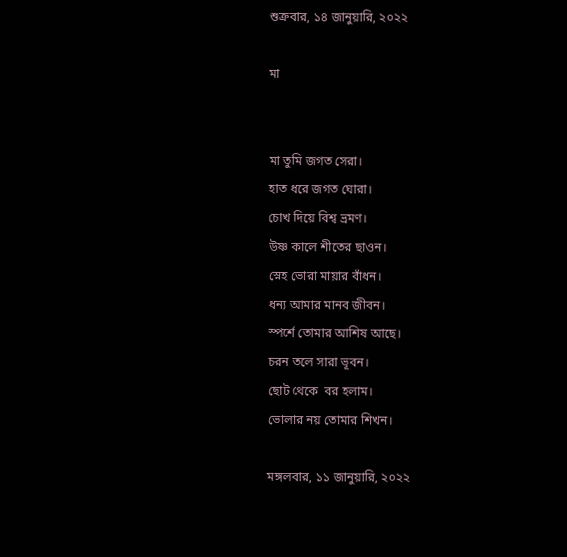শুক্রবার, ১৪ জানুয়ারি, ২০২২

মা


মা তুমি জগত সেরা।
হাত ধরে জগত ঘোরা।
চোখ দিয়ে বিশ্ব ভ্রমণ।
উষ্ণ কালে শীতের ছাওন।
স্নেহ ভোরা মায়ার বাঁধন।
ধন্য আমার মানব জীবন।
স্পর্শে তোমার আশিষ আছে।
চরন তলে সারা ভূবন।
ছোট থেকে  বর হলাম।
ভোলার নয় তোমার শিখন।

মঙ্গলবার, ১১ জানুয়ারি, ২০২২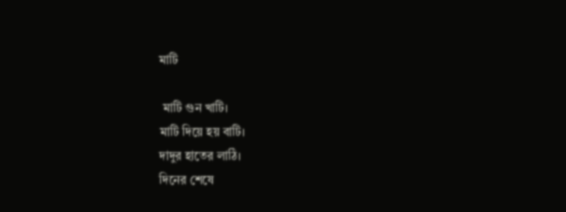মাটি

 মাটি গুন খাটি।
মাটি দিয়ে হয় বাটি।
দাদুর হাতের লাঠি।
দিনের শেষে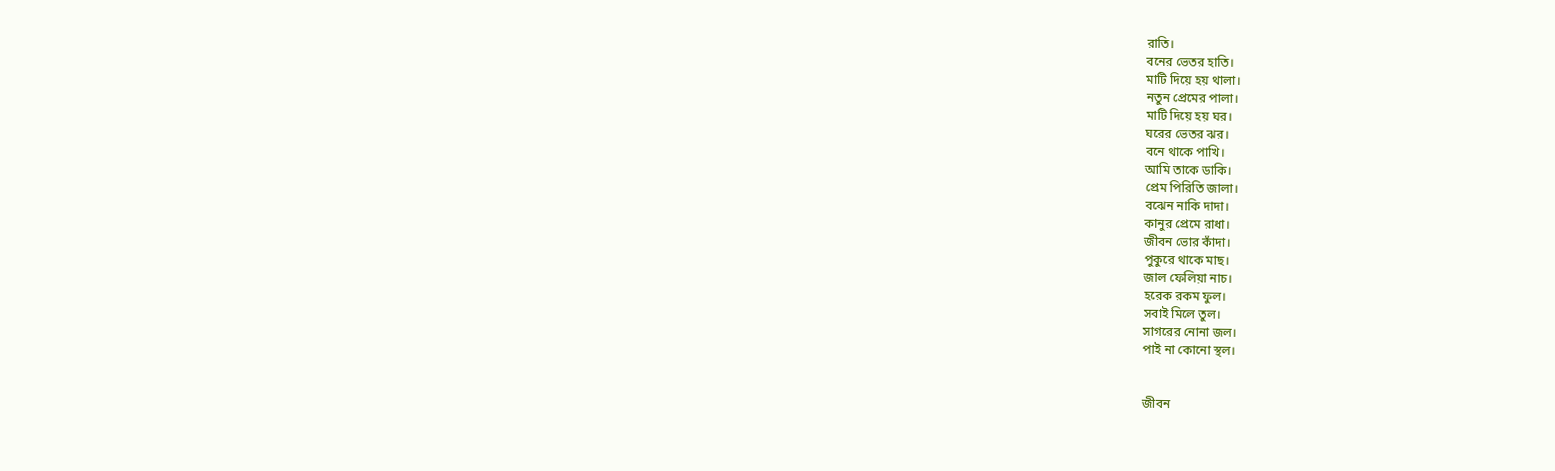রাতি।
বনের ভেতর হাতি।
মাটি দিয়ে হয় থালা।
নতুন প্রেমের পালা।
মাটি দিয়ে হয় ঘর।
ঘরের ভেতর ঝর।
বনে থাকে পাখি।
আমি তাকে ডাকি।
প্রেম পিরিতি জালা।
বঝেন নাকি দাদা।
কানুর প্রেমে রাধা।
জীবন ভোর কাঁদা।
পুকুরে থাকে মাছ।
জাল ফেলিয়া নাচ।
হরেক রকম ফুল।
সবাই মিলে তুল।
সাগরের নোনা জল।
পাই না কোনো স্থল।


জীবন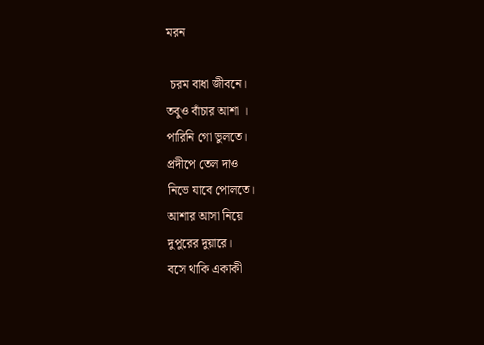মরন

 চরম বাধা জীবনে।
তবুও বাঁচার আশা ।
পারিনি গো ভুলতে।
প্রদীপে তেল দাও
নিভে যাবে পোলতে।
আশার আসা নিয়ে
দুপুরের দুয়ারে।
বসে থাকি একাকী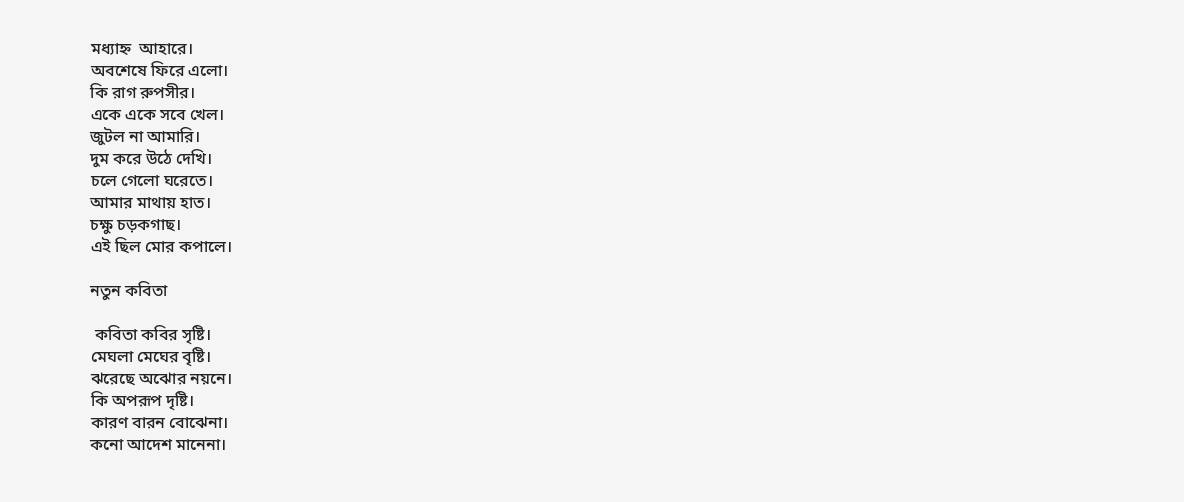মধ্যাহ্ন  আহারে।
অবশেষে ফিরে এলো।
কি রাগ রুপসীর।
একে একে সবে খেল।
জুটল না আমারি।
দুম করে উঠে দেখি।
চলে গেলো ঘরেতে।
আমার মাথায় হাত।
চক্ষু চড়কগাছ।
এই ছিল মোর কপালে।

নতুন কবিতা

 কবিতা কবির সৃষ্টি।
মেঘলা মেঘের বৃষ্টি।
ঝরেছে অঝোর নয়নে।
কি অপরূপ দৃষ্টি।
কারণ বারন বোঝেনা।
কনো আদেশ মানেনা।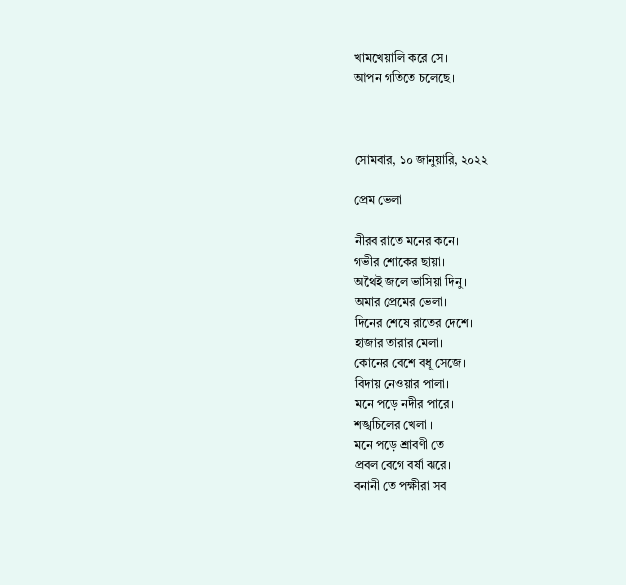খামখেয়ালি করে সে।
আপন গতিতে চলেছে।



সোমবার, ১০ জানুয়ারি, ২০২২

প্রেম ভেলা

নীরব রাতে মনের কনে।
গভীর শোকের ছায়া।
অথৈই জলে ভাসিয়া দিনু।
অমার প্রেমের ভেলা।
দিনের শেষে রাতের দেশে।
হাজার তারার মেলা।
কোনের বেশে বধূ সেজে।
বিদায় নেওয়ার পালা।
মনে পড়ে নদীর পারে।
শঙ্খচিলের খেলা ।
মনে পড়ে শ্রাবণী তে
প্রবল বেগে বর্ষা ঝরে।
বনানী তে পক্ষীরা সব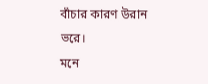বাঁচার কারণ উরান ভরে।
মনে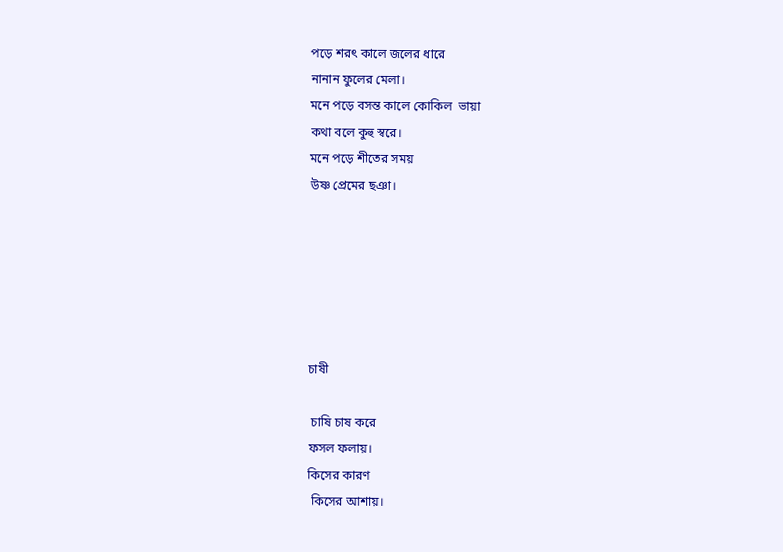পড়ে শরৎ কালে জলের ধারে
নানান ফুলের মেলা।
মনে পড়ে বসন্ত কালে কোকিল  ভায়া
কথা বলে কুহু স্বরে।
মনে পড়ে শীতের সময়
উষ্ণ প্রেমের ছঞা।






চাষী

 চাষি চাষ করে
ফসল ফলায়।
কিসের কারণ
 কিসের আশায়।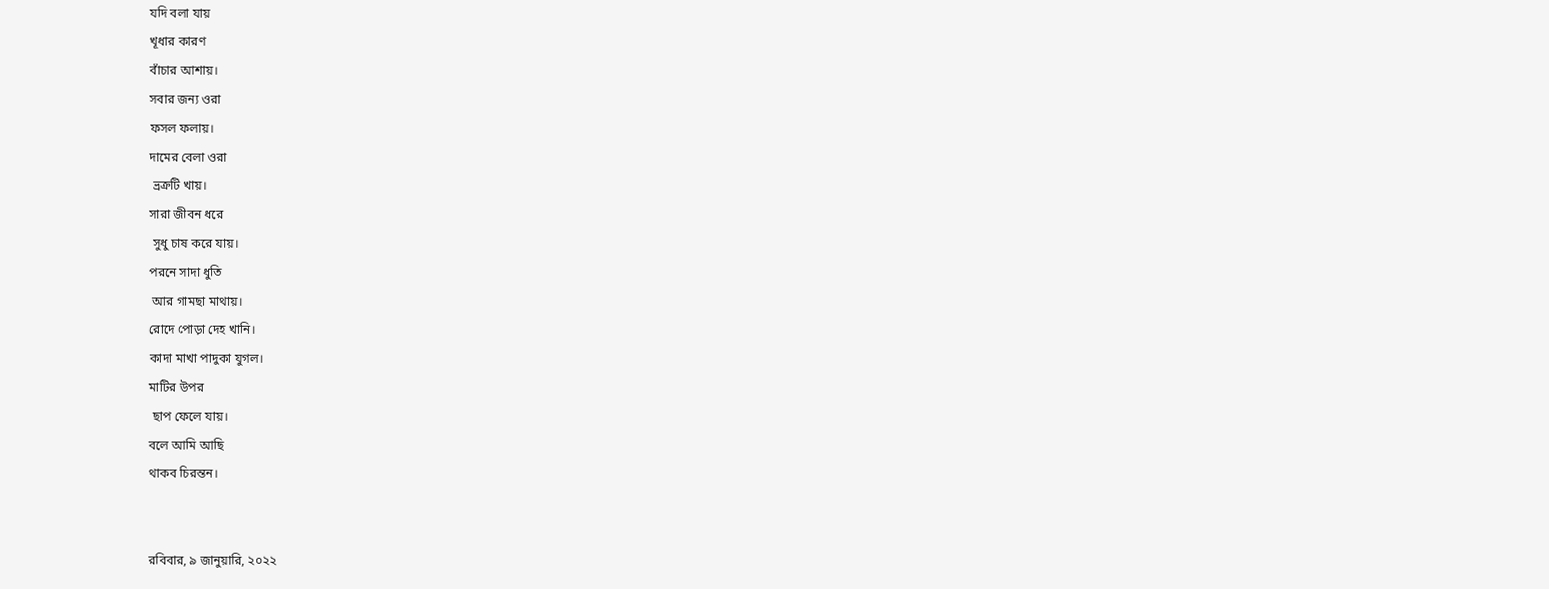যদি বলা যায়
খূধার কারণ
বাঁচার আশায়।
সবার জন্য ওরা
ফসল ফলায়।
দামের বেলা ওরা
 ভ্রক্রটি খায়।
সারা জীবন ধরে
 সুধু চাষ করে যায়।
পরনে সাদা ধুতি
 আর গামছা মাথায়।
রোদে পোড়া দেহ খানি।
কাদা মাখা পাদুকা যুগল।
মাটির উপর
 ছাপ ফেলে যায়।
বলে আমি আছি
থাকব চিরন্তন।


রবিবার, ৯ জানুয়ারি, ২০২২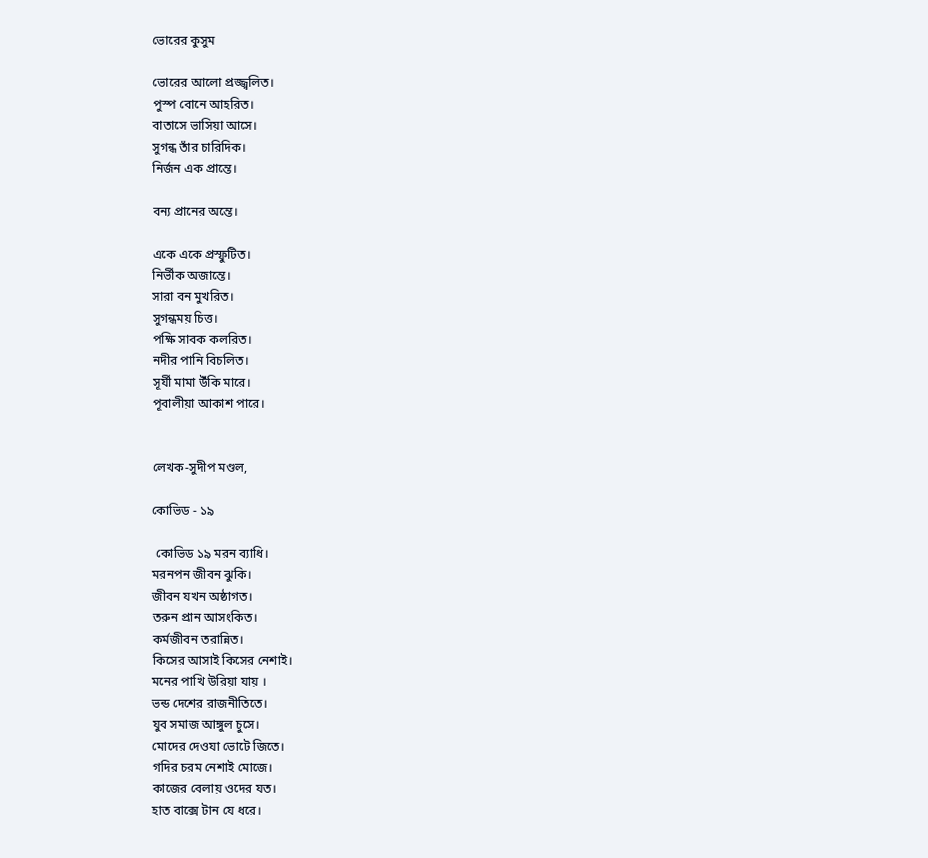ভোরের কুসুম

ভোরের আলো প্রজ্জ্বলিত।
পুস্প বোনে আহরিত।
বাতাসে ভাসিয়া আসে।
সুগন্ধ তাঁর চারিদিক।
নির্জন এক প্রান্তে।

বন্য প্রানের অন্তে।

একে একে প্রস্ফুটিত।
নির্ভীক অজান্তে।
সারা বন মুখরিত।
সুগন্ধময় চিত্ত।
পক্ষি সাবক কলরিত।
নদীর পানি বিচলিত।
সূর্যী মামা উঁকি মারে।
পূবালীয়া আকাশ পারে।


লেখক-সুদীপ মণ্ডল,

কোভিড - ১৯

 কোভিড ১৯ মরন ব্যাধি।
মরনপন জীবন ঝুকি।
জীবন যখন অষ্ঠাগত।
তরুন প্রান আসংকিত।
কর্মজীবন তরান্নিত।
কিসের আসাই কিসের নেশাই।
মনের পাখি উরিয়া যায় ।
ভন্ড দেশের রাজনীতিতে।
যুব সমাজ আঙ্গুল চুসে।
মোদের দেওযা ভোটে জিতে।
গদির চরম নেশাই মোজে।
কাজের বেলায় ওদের যত।
হাত বাক্সে টান যে ধরে।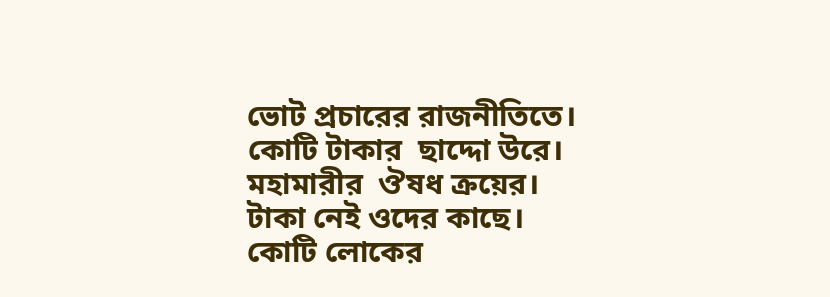ভোট প্রচারের রাজনীতিতে।
কোটি টাকার  ছাদ্দো উরে।
মহামারীর  ঔষধ ক্রয়ের।
টাকা নেই ওদের কাছে।
কোটি লোকের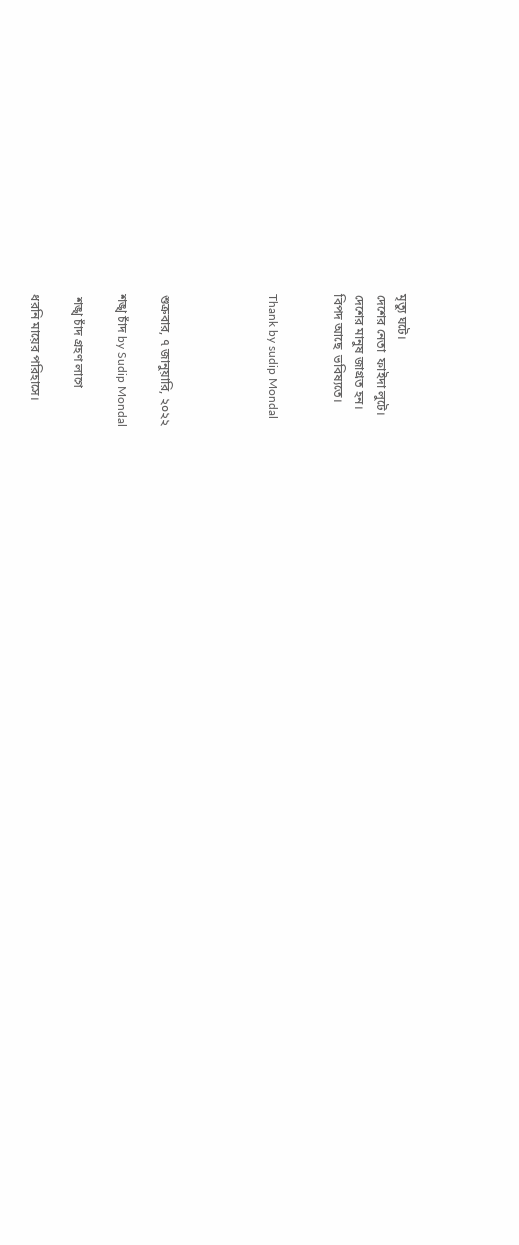মৃত্যু ঘটে।
দেশের নেতা  ফাইদা লুটে।
দেশের মানুষ জাগ্ৰত হন।
বিপদ আছে  ভবিষ্যতে।


Thank by sudip Mondal




শুক্রবার, ৭ জানুয়ারি, ২০২২

শঙ্খ চাঁদ by Sudip Mondal

 শঙ্খ চাঁদ গ্রহণ লাগে

ধরনি মায়ের পরিহাসে।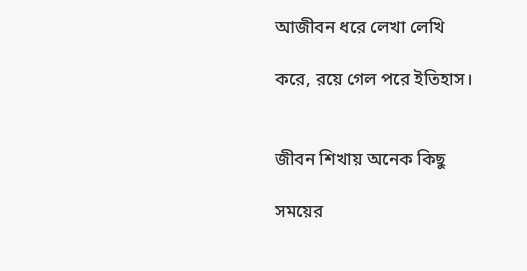আজীবন ধরে লেখা লেখি

করে, রয়ে গেল পরে ইতিহাস।


জীবন শিখায় অনেক কিছু

সময়ের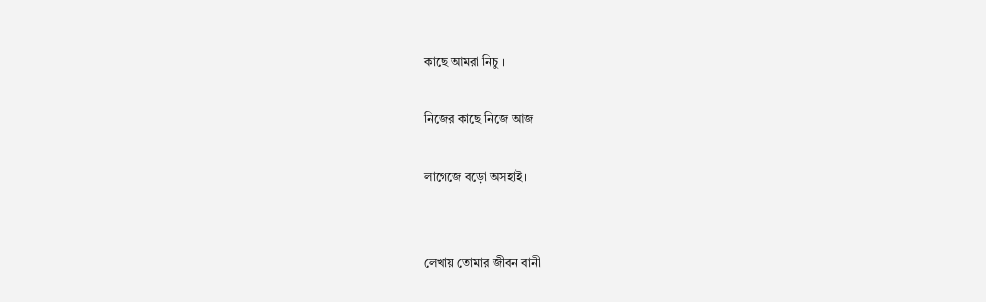কাছে আমরা নিচু ।

নিজের কাছে নিজে আজ

লাগেজে বড়ো অসহাই।


লেখায় তোমার জীবন বানী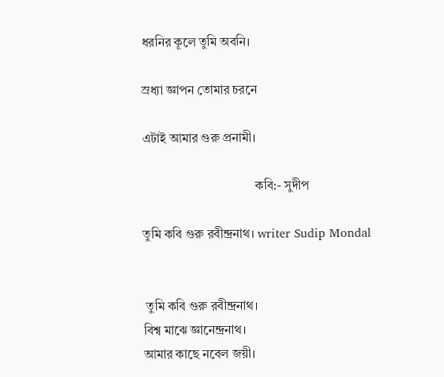ধরনির কূলে তুমি অবনি।

স্রধ্যা জ্ঞাপন তোমার চরনে

এটাই আমার গুরু প্রনামী।

                                    কবি:- সুদীপ

তুমি কবি গুরু রবীন্দ্রনাথ। writer Sudip Mondal


 তুমি কবি গুরু রবীন্দ্রনাথ।
বিশ্ব মাঝে জ্ঞানেন্দ্রনাথ।
আমার কাছে নবেল জয়ী।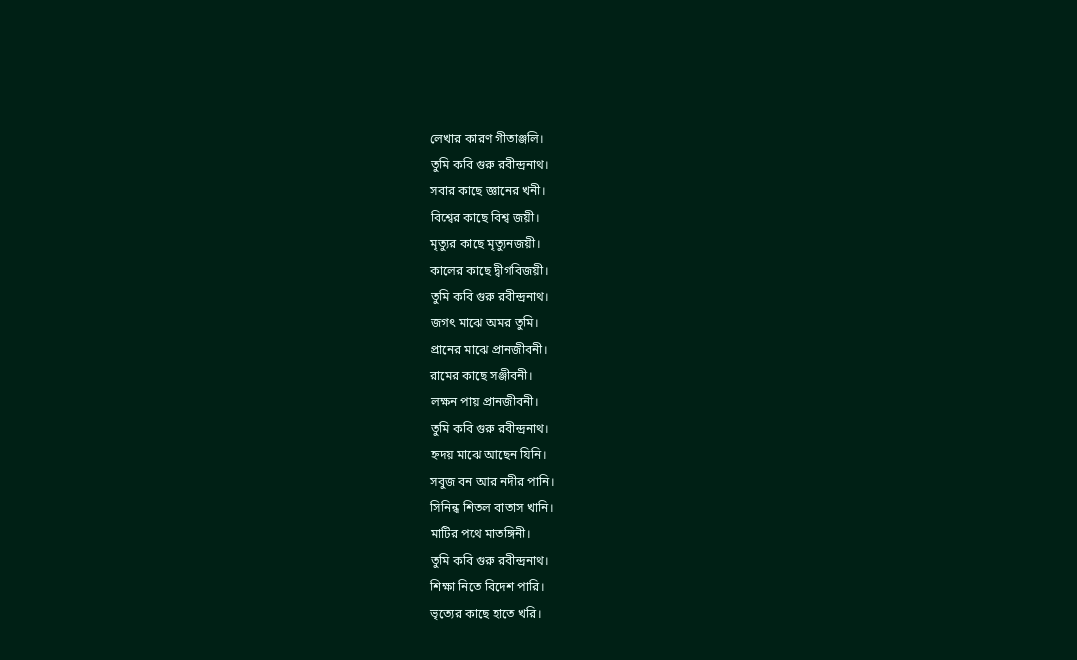লেখার কারণ গীতাঞ্জলি।
তুমি কবি গুরু রবীন্দ্রনাথ।
সবার কাছে জ্ঞানের খনী।
বিশ্বের কাছে বিশ্ব জয়ী।
মৃত্যুর কাছে মৃত্যুনজয়ী।
কালের কাছে দ্বীগবিজয়ী।
তুমি কবি গুরু রবীন্দ্রনাথ।
জগৎ মাঝে অমর তুমি।
প্রানের মাঝে প্রানজীবনী।
রামের কাছে সঞ্জীবনী।
লক্ষন পায় প্রানজীবনী।
তুমি কবি গুরু রবীন্দ্রনাথ।
হ্নদয় মাঝে আছেন যিনি।
সবুজ বন আর নদীর পানি।
সিনিন্ধ শিতল বাতাস খানি।
মাটির পথে মাতঙ্গিনী।
তুমি কবি গুরু রবীন্দ্রনাথ।
শিক্ষা নিতে বিদেশ পারি।
ভৃত্যের কাছে হাতে খরি।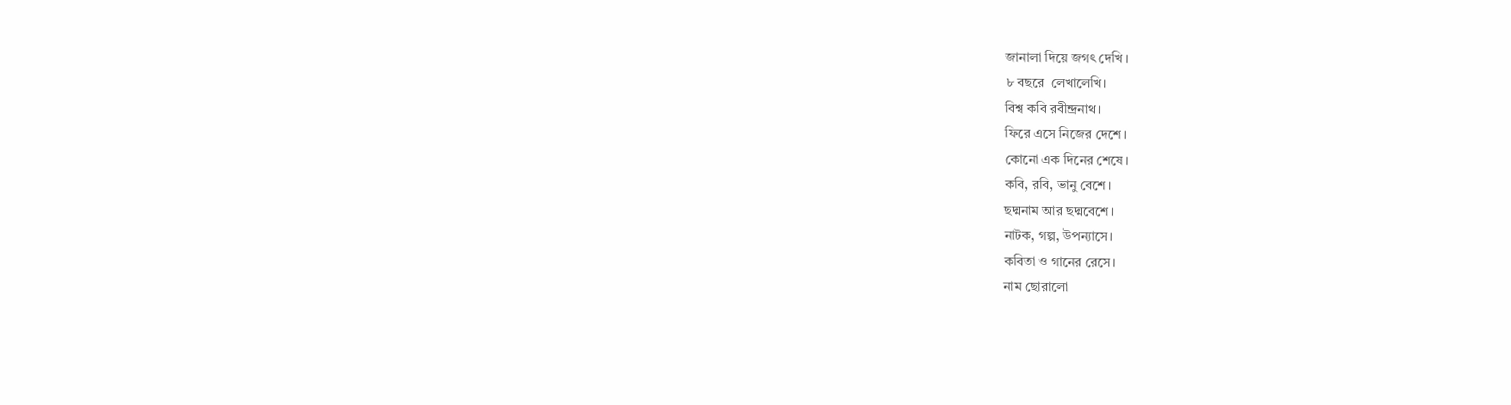জানালা দিয়ে জগৎ দেখি ।
৮ বছরে  লেখালেখি।
বিশ্ব কবি রবীন্দ্রনাথ।
ফিরে এসে নিজের দেশে।
কোনো এক দিনের শেষে।
কবি, রবি, ভানু বেশে।
ছদ্মনাম আর ছদ্মবেশে।
নাটক, গল্প, উপন্যাসে।
কবিতা ও গানের রেসে।
নাম ছোরালো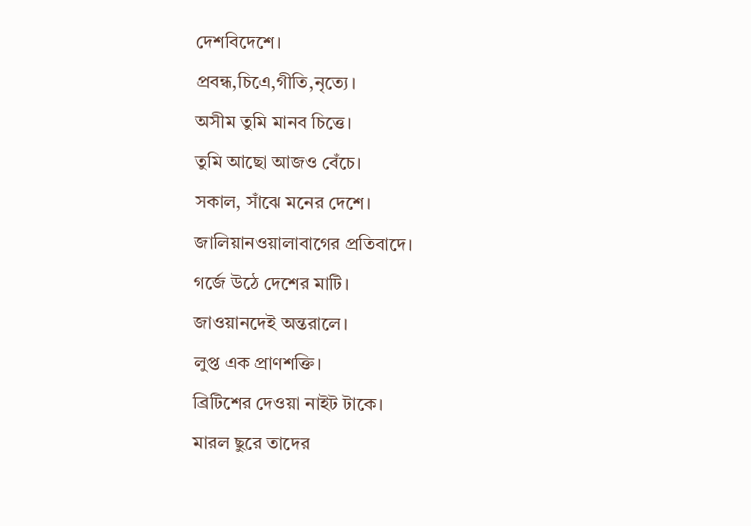দেশবিদেশে।
প্রবন্ধ,চিএে,গীতি,নৃত্যে।
অসীম তুমি মানব চিত্তে।
তুমি আছো আজও বেঁচে।
সকাল, সাঁঝে মনের দেশে।
জালিয়ানওয়ালাবাগের প্রতিবাদে।
গর্জে উঠে দেশের মাটি।
জাওয়ানদেই অন্তরালে।
লুপ্ত এক প্রাণশক্তি।
ব্রিটিশের দেওয়া নাইট টাকে।
মারল ছুরে তাদের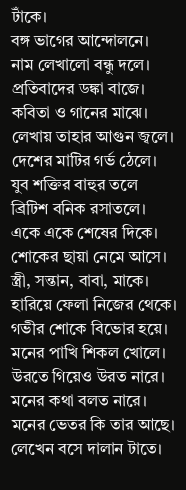টাঁকে।
বঙ্গ ভাগের আন্দোলনে।
নাম লেখালো বন্ধু দলে।
প্রতিবাদের ডঙ্কা বাজে।
কবিতা ও গানের মাঝে।
লেখায় তাহার আগুন জ্বলে।
দেশের মাটির গর্ভ ঠেলে।
যুব শক্তির বাহুর তলে
ব্রিটিশ বনিক রসাতলে।
একে একে শেষের দিকে।
শোকের ছায়া নেমে আসে।
স্ত্রী, সন্তান, বাবা, মাকে।
হারিয়ে ফেলা নিজের থেকে।
গভীর শোকে বিভোর হয়ে।
মনের পাখি শিকল খোলে।
উরতে গিয়েও উরত নারে।
মনের কথা বলত নারে।
মনের ভেতর কি তার আছে।
লেখেন বসে দালান টাতে।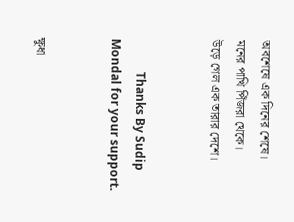অবশেষে এক দিনের শেষে।
মনের পাখি পিঁজরা থেকে।
উড়ে গেল এক তারার দেশে।


           Thanks By Sudip Mondal for your support.


ক্ষুধা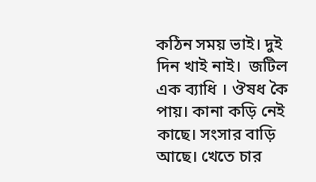কঠিন সময় ভাই। দুই দিন খাই নাই।  জটিল এক ব্যাধি । ঔষধ কৈ পায়। কানা কড়ি নেই কাছে। সংসার বাড়ি আছে। খেতে চার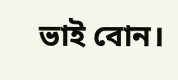ভাই বোন।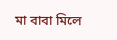মা বাবা মিলে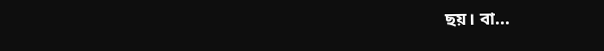ছয়। বা...